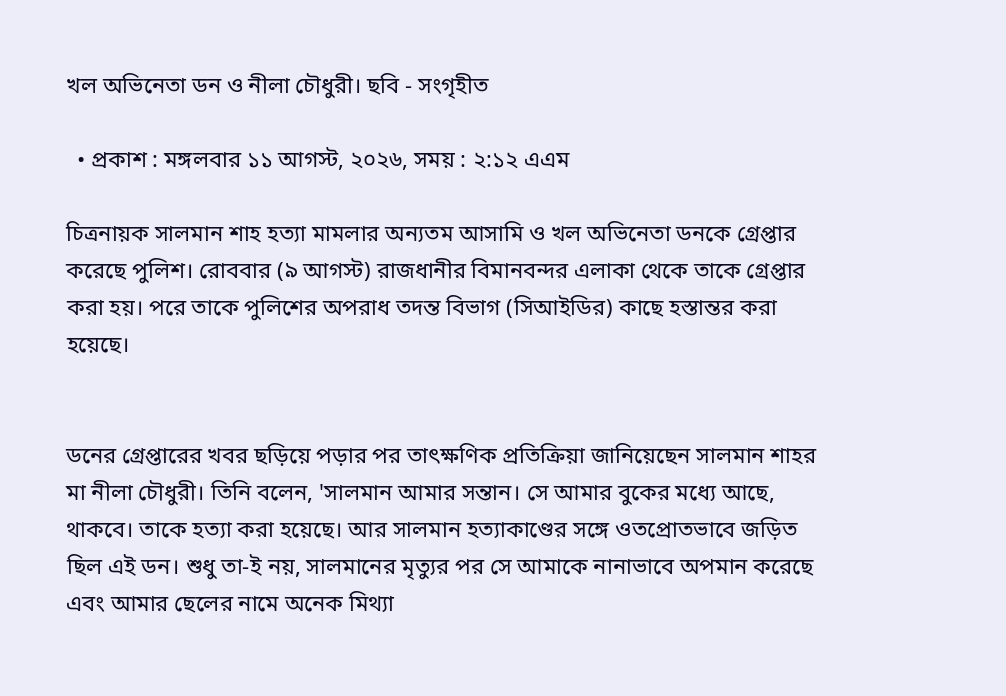খল অভিনেতা ডন ও নীলা চৌধুরী। ছবি - সংগৃহীত

  • প্রকাশ : মঙ্গলবার ১১ আগস্ট, ২০২৬, সময় : ২:১২ এএম

চিত্রনায়ক সালমান শাহ হত্যা মামলার অন্যতম আসামি ও খল অভিনেতা ডনকে গ্রেপ্তার করেছে পুলিশ। রোববার (৯ আগস্ট) রাজধানীর বিমানবন্দর এলাকা থেকে তাকে গ্রেপ্তার করা হয়। পরে তাকে পুলিশের অপরাধ তদন্ত বিভাগ (সিআইডির) কাছে হস্তান্তর করা হয়েছে।


ডনের গ্রেপ্তারের খবর ছড়িয়ে পড়ার পর তাৎক্ষণিক প্রতিক্রিয়া জানিয়েছেন সালমান শাহর মা নীলা চৌধুরী। তিনি বলেন, 'সালমান আমার সন্তান। সে আমার বুকের মধ্যে আছে, থাকবে। তাকে হত্যা করা হয়েছে। আর সালমান হত্যাকাণ্ডের সঙ্গে ওতপ্রোতভাবে জড়িত ছিল এই ডন। শুধু তা-ই নয়, সালমানের মৃত্যুর পর সে আমাকে নানাভাবে অপমান করেছে এবং আমার ছেলের নামে অনেক মিথ্যা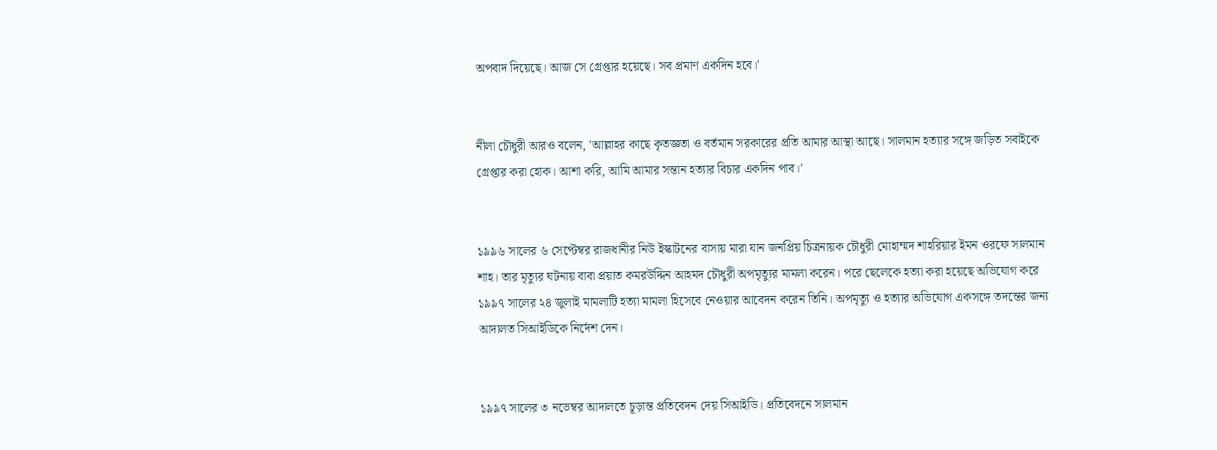অপবাদ দিয়েছে। আজ সে গ্রেপ্তার হয়েছে। সব প্রমাণ একদিন হবে।'


নীলা চৌধুরী আরও বলেন, 'আল্লাহর কাছে কৃতজ্ঞতা ও বর্তমান সরকারের প্রতি আমার আস্থা আছে। সালমান হত্যার সঙ্গে জড়িত সবাইকে গ্রেপ্তার করা হোক। আশা করি, আমি আমার সন্তান হত্যার বিচার একদিন পাব।'


১৯৯৬ সালের ৬ সেপ্টেম্বর রাজধানীর নিউ ইস্কাটনের বাসায় মারা যান জনপ্রিয় চিত্রনায়ক চৌধুরী মোহাম্মদ শাহরিয়ার ইমন ওরফে সালমান শাহ। তার মৃত্যুর ঘটনায় বাবা প্রয়াত কমরউদ্দিন আহমদ চৌধুরী অপমৃত্যুর মামলা করেন। পরে ছেলেকে হত্যা করা হয়েছে অভিযোগ করে ১৯৯৭ সালের ২৪ জুলাই মামলাটি হত্যা মামলা হিসেবে নেওয়ার আবেদন করেন তিনি। অপমৃত্যু ও হত্যার অভিযোগ একসঙ্গে তদন্তের জন্য আদালত সিআইডিকে নির্দেশ দেন।


১৯৯৭ সালের ৩ নভেম্বর আদালতে চূড়ান্ত প্রতিবেদন দেয় সিআইডি। প্রতিবেদনে সালমান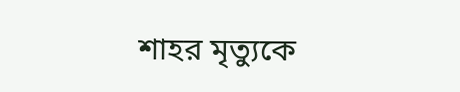শাহর মৃত্যুকে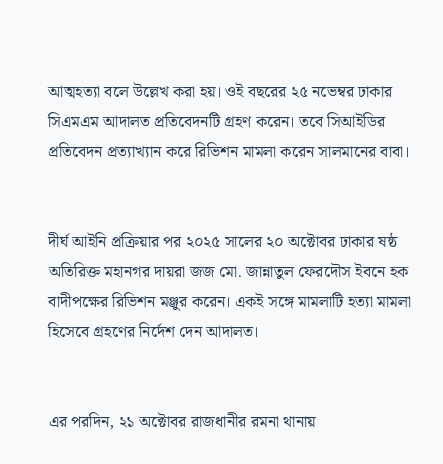আত্মহত্যা বলে উল্লেখ করা হয়। ওই বছরের ২৫ নভেম্বর ঢাকার সিএমএম আদালত প্রতিবেদনটি গ্রহণ করেন। তবে সিআইডির প্রতিবেদন প্রত্যাখ্যান করে রিভিশন মামলা করেন সালমানের বাবা।


দীর্ঘ আইনি প্রক্রিয়ার পর ২০২৫ সালের ২০ অক্টোবর ঢাকার ষষ্ঠ অতিরিক্ত মহানগর দায়রা জজ মো. জান্নাতুল ফেরদৌস ইবনে হক বাদীপক্ষের রিভিশন মঞ্জুর করেন। একই সঙ্গে মামলাটি হত্যা মামলা হিসেবে গ্রহণের নির্দেশ দেন আদালত।


এর পরদিন, ২১ অক্টোবর রাজধানীর রমনা থানায়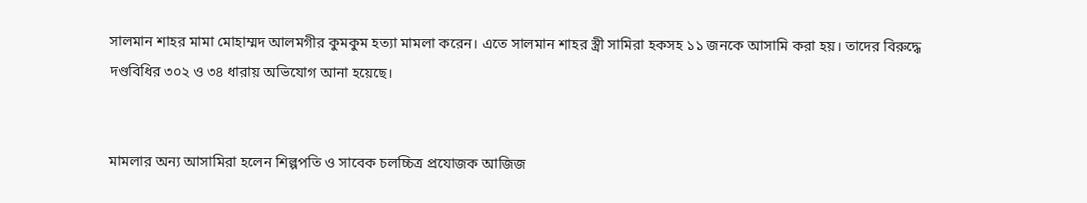সালমান শাহর মামা মোহাম্মদ আলমগীর কুমকুম হত্যা মামলা করেন। এতে সালমান শাহর স্ত্রী সামিরা হকসহ ১১ জনকে আসামি করা হয়। তাদের বিরুদ্ধে দণ্ডবিধির ৩০২ ও ৩৪ ধারায় অভিযোগ আনা হয়েছে।


মামলার অন্য আসামিরা হলেন শিল্পপতি ও সাবেক চলচ্চিত্র প্রযোজক আজিজ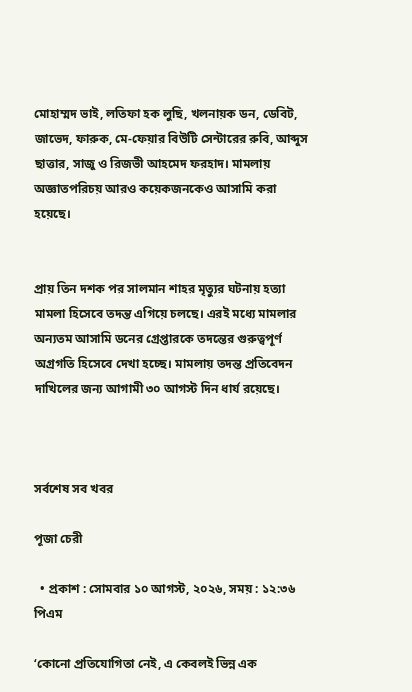মোহাম্মদ ভাই, লতিফা হক লুছি, খলনায়ক ডন, ডেবিট, জাভেদ, ফারুক, মে-ফেয়ার বিউটি সেন্টারের রুবি, আব্দুস ছাত্তার, সাজু ও রিজভী আহমেদ ফরহাদ। মামলায় অজ্ঞাতপরিচয় আরও কয়েকজনকেও আসামি করা হয়েছে।


প্রায় তিন দশক পর সালমান শাহর মৃত্যুর ঘটনায় হত্যা মামলা হিসেবে তদন্ত এগিয়ে চলছে। এরই মধ্যে মামলার অন্যতম আসামি ডনের গ্রেপ্তারকে তদন্তের গুরুত্বপূর্ণ অগ্রগতি হিসেবে দেখা হচ্ছে। মামলায় তদন্ত প্রতিবেদন দাখিলের জন্য আগামী ৩০ আগস্ট দিন ধার্য রয়েছে।



সর্বশেষ সব খবর

পূজা চেরী

  • প্রকাশ : সোমবার ১০ আগস্ট, ২০২৬, সময় : ১২:৩৬ পিএম

‘কোনো প্রতিযোগিতা নেই, এ কেবলই ভিন্ন এক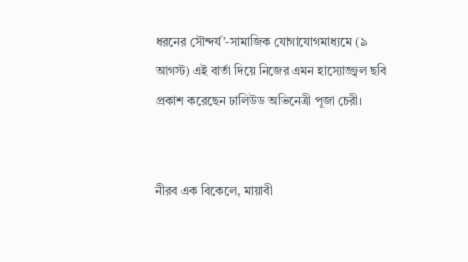ধরনের সৌন্দর্য’-সামাজিক যোগাযোগমাধ্যমে (৯ আগস্ট) এই বার্তা দিয়ে নিজের এমন হাস্যোজ্জ্বল ছবি প্রকাশ করেছেন ঢালিউড অভিনেত্রী পূজা চেরী।


নীরব এক বিকেলে, মায়াবী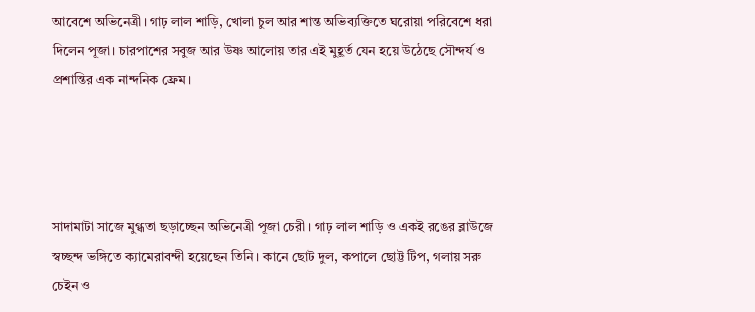আবেশে অভিনেত্রী। গাঢ় লাল শাড়ি, খোলা চুল আর শান্ত অভিব্যক্তিতে ঘরোয়া পরিবেশে ধরা দিলেন পূজা। চারপাশের সবুজ আর উষ্ণ আলোয় তার এই মুহূর্ত যেন হয়ে উঠেছে সৌন্দর্য ও প্রশান্তির এক নান্দনিক ফ্রেম।




সাদামাটা সাজে মুগ্ধতা ছড়াচ্ছেন অভিনেত্রী পূজা চেরী। গাঢ় লাল শাড়ি ও একই রঙের ব্লাউজে স্বচ্ছন্দ ভঙ্গিতে ক্যামেরাবন্দী হয়েছেন তিনি। কানে ছোট দুল, কপালে ছোট্ট টিপ, গলায় সরু চেইন ও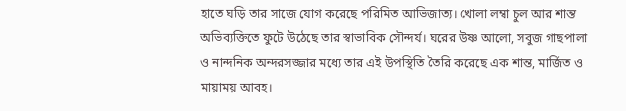হাতে ঘড়ি তার সাজে যোগ করেছে পরিমিত আভিজাত্য। খোলা লম্বা চুল আর শান্ত অভিব্যক্তিতে ফুটে উঠেছে তার স্বাভাবিক সৌন্দর্য। ঘরের উষ্ণ আলো, সবুজ গাছপালা ও নান্দনিক অন্দরসজ্জার মধ্যে তার এই উপস্থিতি তৈরি করেছে এক শান্ত, মার্জিত ও মায়াময় আবহ।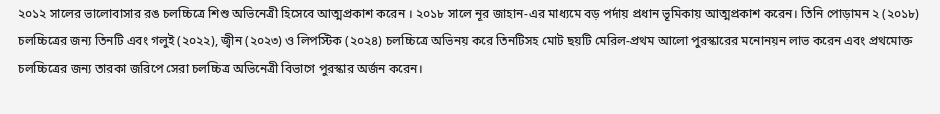২০১২ সালের ভালোবাসার রঙ চলচ্চিত্রে শিশু অভিনেত্রী হিসেবে আত্মপ্রকাশ করেন । ২০১৮ সালে নূর জাহান-এর মাধ্যমে বড় পর্দায় প্রধান ভূমিকায় আত্মপ্রকাশ করেন। তিনি পোড়ামন ২ (২০১৮) চলচ্চিত্রের জন্য তিনটি এবং গলুই (২০২২), জ্বীন (২০২৩) ও লিপস্টিক (২০২৪) চলচ্চিত্রে অভিনয় করে তিনটিসহ মোট ছয়টি মেরিল-প্রথম আলো পুরস্কারের মনোনয়ন লাভ করেন এবং প্রথমোক্ত চলচ্চিত্রের জন্য তারকা জরিপে সেরা চলচ্চিত্র অভিনেত্রী বিভাগে পুরস্কার অর্জন করেন।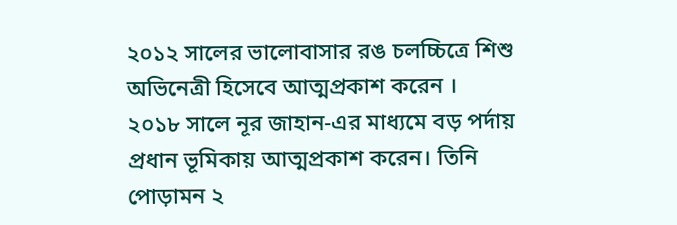২০১২ সালের ভালোবাসার রঙ চলচ্চিত্রে শিশু অভিনেত্রী হিসেবে আত্মপ্রকাশ করেন । ২০১৮ সালে নূর জাহান-এর মাধ্যমে বড় পর্দায় প্রধান ভূমিকায় আত্মপ্রকাশ করেন। তিনি পোড়ামন ২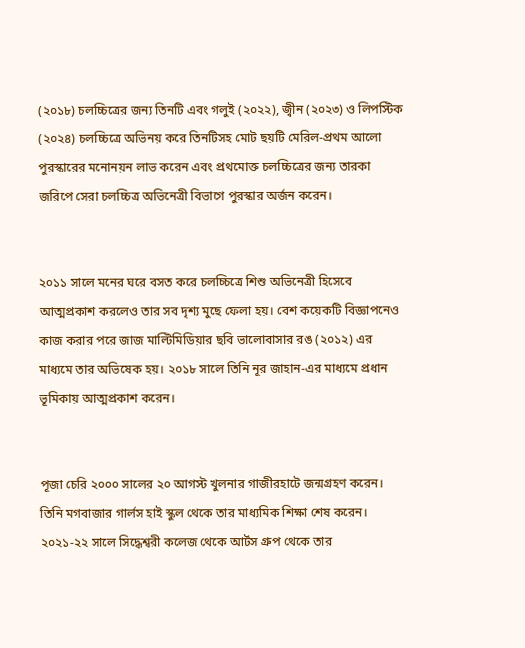(২০১৮) চলচ্চিত্রের জন্য তিনটি এবং গলুই (২০২২), জ্বীন (২০২৩) ও লিপস্টিক (২০২৪) চলচ্চিত্রে অভিনয় করে তিনটিসহ মোট ছয়টি মেরিল-প্রথম আলো পুরস্কারের মনোনয়ন লাভ করেন এবং প্রথমোক্ত চলচ্চিত্রের জন্য তারকা জরিপে সেরা চলচ্চিত্র অভিনেত্রী বিভাগে পুরস্কার অর্জন করেন।


২০১১ সালে মনের ঘরে বসত করে চলচ্চিত্রে শিশু অভিনেত্রী হিসেবে আত্মপ্রকাশ করলেও তার সব দৃশ্য মুছে ফেলা হয়। বেশ কয়েকটি বিজ্ঞাপনেও কাজ করার পরে জাজ মাল্টিমিডিয়ার ছবি ভালোবাসার রঙ (২০১২) এর মাধ্যমে তার অভিষেক হয়। ২০১৮ সালে তিনি নূর জাহান-এর মাধ্যমে প্রধান ভূমিকায় আত্মপ্রকাশ করেন।


পূজা চেরি ২০০০ সালের ২০ আগস্ট খুলনার গাজীরহাটে জন্মগ্রহণ করেন। তিনি মগবাজার গার্লস হাই স্কুল থেকে তার মাধ্যমিক শিক্ষা শেষ করেন। ২০২১-২২ সালে সিদ্ধেশ্বরী কলেজ থেকে আর্টস গ্রুপ থেকে তার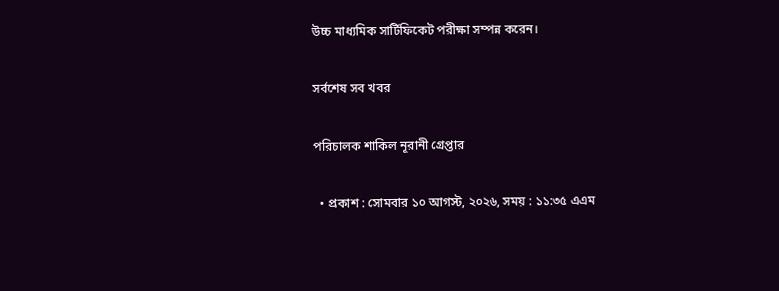উচ্চ মাধ্যমিক সার্টিফিকেট পরীক্ষা সম্পন্ন করেন।

সর্বশেষ সব খবর

পরিচালক শাকিল নূরানী গ্রেপ্তার

  • প্রকাশ : সোমবার ১০ আগস্ট, ২০২৬, সময় : ১১:৩৫ এএম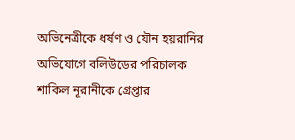অভিনেত্রীকে ধর্ষণ ও যৌন হয়রানির অভিযোগে বলিউডের পরিচালক শাকিল নূরানীকে গ্রেপ্তার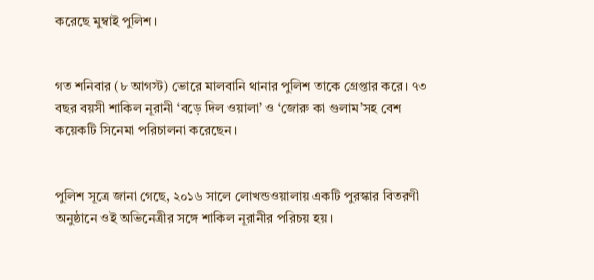করেছে মুম্বাই পুলিশ।


গত শনিবার (৮ আগস্ট) ভোরে মালবানি থানার পুলিশ তাকে গ্রেপ্তার করে। ৭৩ বছর বয়সী শাকিল নূরানী ‘বড়ে দিল ওয়ালা’ ও ‘জোরু কা গুলাম’সহ বেশ কয়েকটি সিনেমা পরিচালনা করেছেন।


পুলিশ সূত্রে জানা গেছে, ২০১৬ সালে লোখন্ডওয়ালায় একটি পুরস্কার বিতরণী অনুষ্ঠানে ওই অভিনেত্রীর সঙ্গে শাকিল নূরানীর পরিচয় হয়।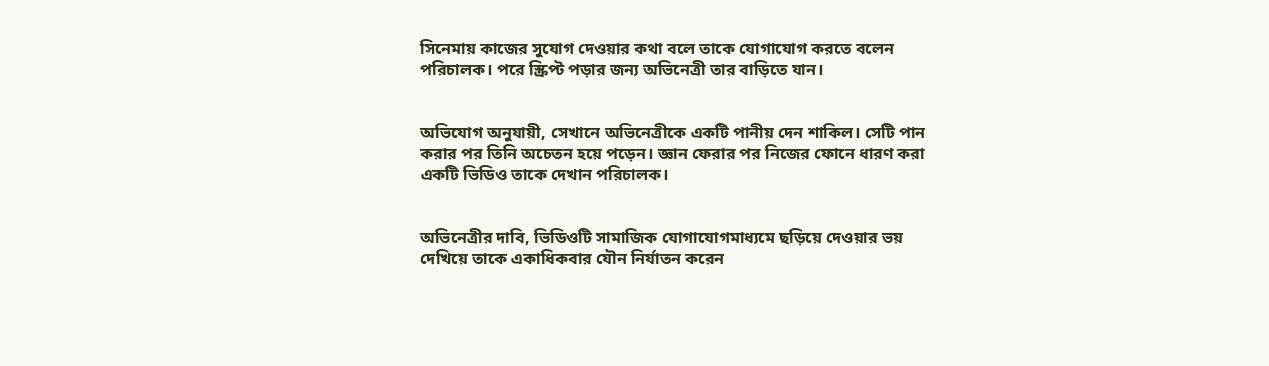সিনেমায় কাজের সুযোগ দেওয়ার কথা বলে তাকে যোগাযোগ করতে বলেন পরিচালক। পরে স্ক্রিপ্ট পড়ার জন্য অভিনেত্রী তার বাড়িতে যান।


অভিযোগ অনুযায়ী, সেখানে অভিনেত্রীকে একটি পানীয় দেন শাকিল। সেটি পান করার পর তিনি অচেতন হয়ে পড়েন। জ্ঞান ফেরার পর নিজের ফোনে ধারণ করা একটি ভিডিও তাকে দেখান পরিচালক।


অভিনেত্রীর দাবি, ভিডিওটি সামাজিক যোগাযোগমাধ্যমে ছড়িয়ে দেওয়ার ভয় দেখিয়ে তাকে একাধিকবার যৌন নির্যাতন করেন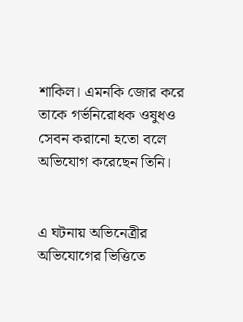শাকিল। এমনকি জোর করে তাকে গর্ভনিরোধক ওষুধও সেবন করানো হতো বলে অভিযোগ করেছেন তিনি।


এ ঘটনায় অভিনেত্রীর অভিযোগের ভিত্তিতে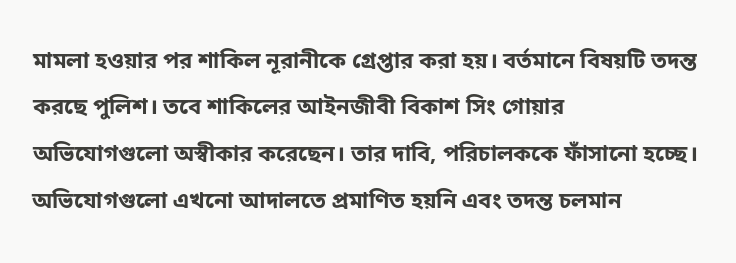মামলা হওয়ার পর শাকিল নূরানীকে গ্রেপ্তার করা হয়। বর্তমানে বিষয়টি তদন্ত করছে পুলিশ। তবে শাকিলের আইনজীবী বিকাশ সিং গোয়ার অভিযোগগুলো অস্বীকার করেছেন। তার দাবি, পরিচালককে ফাঁসানো হচ্ছে। অভিযোগগুলো এখনো আদালতে প্রমাণিত হয়নি এবং তদন্ত চলমান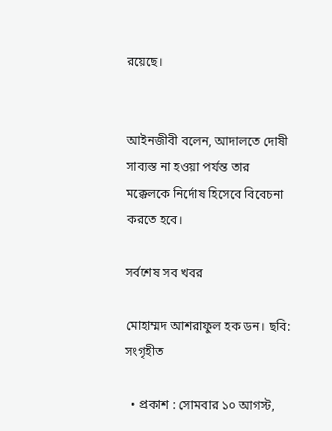রয়েছে।


আইনজীবী বলেন, আদালতে দোষী সাব্যস্ত না হওয়া পর্যন্ত তার মক্কেলকে নির্দোষ হিসেবে বিবেচনা করতে হবে।

সর্বশেষ সব খবর

মোহাম্মদ আশরাফুল হক ডন। ছবি: সংগৃহীত

  • প্রকাশ : সোমবার ১০ আগস্ট,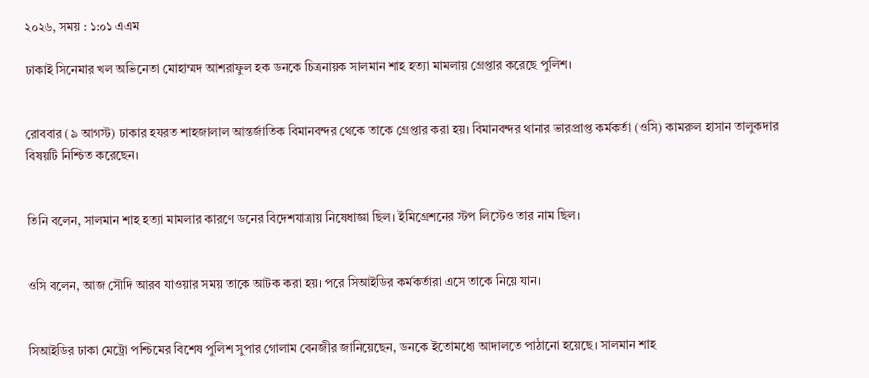২০২৬, সময় : ১:০১ এএম

ঢাকাই সিনেমার খল অভিনেতা মোহাম্মদ আশরাফুল হক ডনকে চিত্রনায়ক সালমান শাহ হত্যা মামলায় গ্রেপ্তার করেছে পুলিশ।


রোববার (৯ আগস্ট) ঢাকার হযরত শাহজালাল আন্তর্জাতিক বিমানবন্দর থেকে তাকে গ্রেপ্তার করা হয়। বিমানবন্দর থানার ভারপ্রাপ্ত কর্মকর্তা (ওসি) কামরুল হাসান তালুকদার বিষয়টি নিশ্চিত করেছেন।


তিনি বলেন, সালমান শাহ হত্যা মামলার কারণে ডনের বিদেশযাত্রায় নিষেধাজ্ঞা ছিল। ইমিগ্রেশনের স্টপ লিস্টেও তার নাম ছিল।


ওসি বলেন, আজ সৌদি আরব যাওয়ার সময় তাকে আটক করা হয়। পরে সিআইডির কর্মকর্তারা এসে তাকে নিয়ে যান।


সিআইডির ঢাকা মেট্রো পশ্চিমের বিশেষ পুলিশ সুপার গোলাম বেনজীর জানিয়েছেন, ডনকে ইতোমধ্যে আদালতে পাঠানো হয়েছে। সালমান শাহ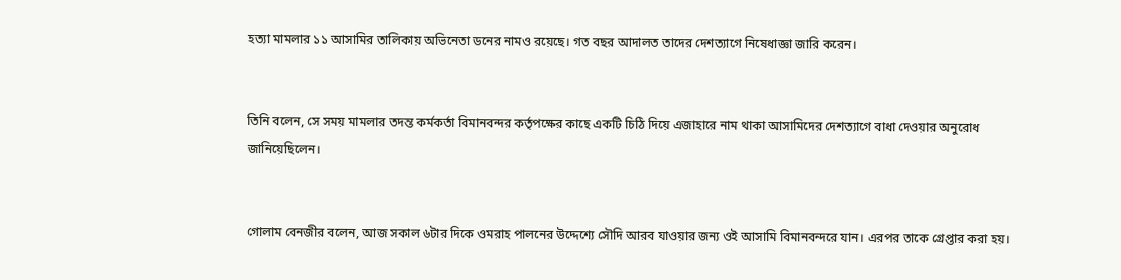হত্যা মামলার ১১ আসামির তালিকায় অভিনেতা ডনের নামও রয়েছে। গত বছর আদালত তাদের দেশত্যাগে নিষেধাজ্ঞা জারি করেন।


তিনি বলেন, সে সময় মামলার তদন্ত কর্মকর্তা বিমানবন্দর কর্তৃপক্ষের কাছে একটি চিঠি দিয়ে এজাহারে নাম থাকা আসামিদের দেশত্যাগে বাধা দেওয়ার অনুরোধ জানিয়েছিলেন।


গোলাম বেনজীর বলেন, আজ সকাল ৬টার দিকে ওমরাহ পালনের উদ্দেশ্যে সৌদি আরব যাওয়ার জন্য ওই আসামি বিমানবন্দরে যান। এরপর তাকে গ্রেপ্তার করা হয়।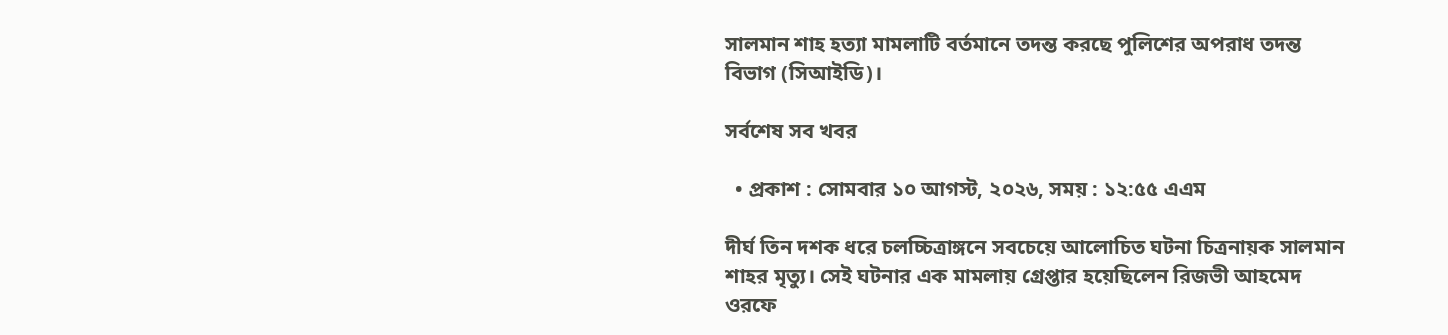সালমান শাহ হত্যা মামলাটি বর্তমানে তদন্ত করছে পুলিশের অপরাধ তদন্ত বিভাগ (সিআইডি)।

সর্বশেষ সব খবর

  • প্রকাশ : সোমবার ১০ আগস্ট, ২০২৬, সময় : ১২:৫৫ এএম

দীর্ঘ তিন দশক ধরে চলচ্চিত্রাঙ্গনে সবচেয়ে আলোচিত ঘটনা চিত্রনায়ক সালমান শাহর মৃত্যু। সেই ঘটনার এক মামলায় গ্রেপ্তার হয়েছিলেন রিজভী আহমেদ ওরফে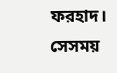ফরহাদ। সেসময়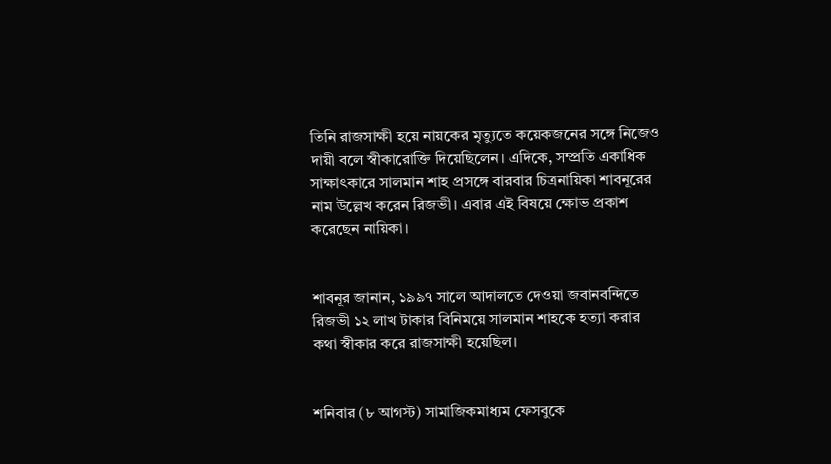তিনি রাজসাক্ষী হয়ে নায়কের মৃত্যুতে কয়েকজনের সঙ্গে নিজেও দায়ী বলে স্বীকারোক্তি দিয়েছিলেন। এদিকে, সম্প্রতি একাধিক সাক্ষাৎকারে সালমান শাহ প্রসঙ্গে বারবার চিত্রনায়িকা শাবনূরের নাম উল্লেখ করেন রিজভী। এবার এই বিষয়ে ক্ষোভ প্রকাশ করেছেন নায়িকা।


শাবনূর জানান, ১৯৯৭ সালে আদালতে দেওয়া জবানবন্দিতে রিজভী ১২ লাখ টাকার বিনিময়ে সালমান শাহকে হত্যা করার কথা স্বীকার করে রাজসাক্ষী হয়েছিল।


শনিবার (৮ আগস্ট) সামাজিকমাধ্যম ফেসবুকে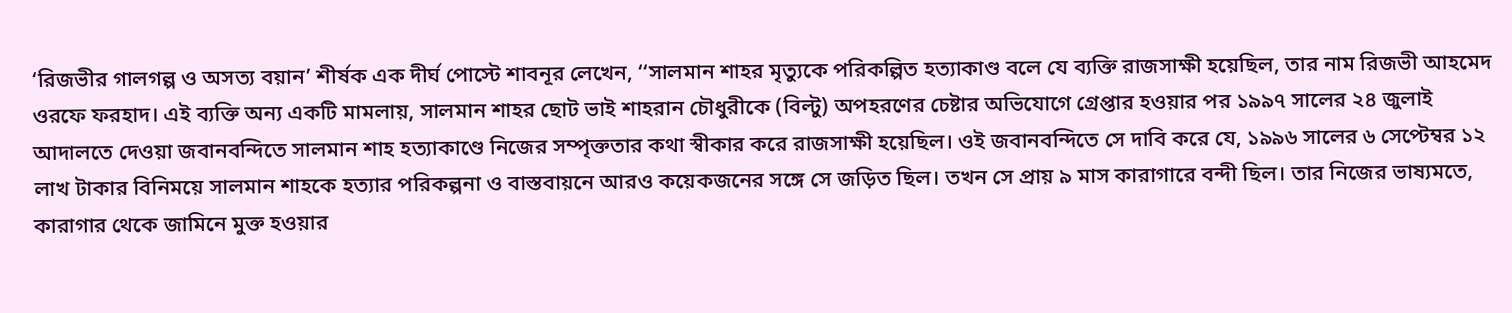‘রিজভীর গালগল্প ও অসত্য বয়ান’ শীর্ষক এক দীর্ঘ পোস্টে শাবনূর লেখেন, ‘‘সালমান শাহর মৃত্যুকে পরিকল্পিত হত্যাকাণ্ড বলে যে ব্যক্তি রাজসাক্ষী হয়েছিল, তার নাম রিজভী আহমেদ ওরফে ফরহাদ। এই ব্যক্তি অন্য একটি মামলায়, সালমান শাহর ছোট ভাই শাহরান চৌধুরীকে (বিল্টু) অপহরণের চেষ্টার অভিযোগে গ্রেপ্তার হওয়ার পর ১৯৯৭ সালের ২৪ জুলাই আদালতে দেওয়া জবানবন্দিতে সালমান শাহ হত্যাকাণ্ডে নিজের সম্পৃক্ততার কথা স্বীকার করে রাজসাক্ষী হয়েছিল। ওই জবানবন্দিতে সে দাবি করে যে, ১৯৯৬ সালের ৬ সেপ্টেম্বর ১২ লাখ টাকার বিনিময়ে সালমান শাহকে হত্যার পরিকল্পনা ও বাস্তবায়নে আরও কয়েকজনের সঙ্গে সে জড়িত ছিল। তখন সে প্রায় ৯ মাস কারাগারে বন্দী ছিল। তার নিজের ভাষ্যমতে, কারাগার থেকে জামিনে মুক্ত হওয়ার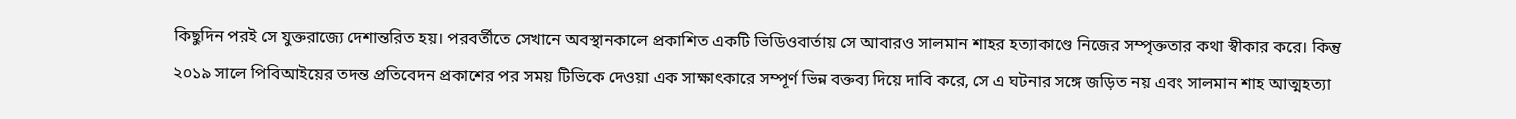কিছুদিন পরই সে যুক্তরাজ্যে দেশান্তরিত হয়। পরবর্তীতে সেখানে অবস্থানকালে প্রকাশিত একটি ভিডিওবার্তায় সে আবারও সালমান শাহর হত্যাকাণ্ডে নিজের সম্পৃক্ততার কথা স্বীকার করে। কিন্তু ২০১৯ সালে পিবিআইয়ের তদন্ত প্রতিবেদন প্রকাশের পর সময় টিভিকে দেওয়া এক সাক্ষাৎকারে সম্পূর্ণ ভিন্ন বক্তব্য দিয়ে দাবি করে, সে এ ঘটনার সঙ্গে জড়িত নয় এবং সালমান শাহ আত্মহত্যা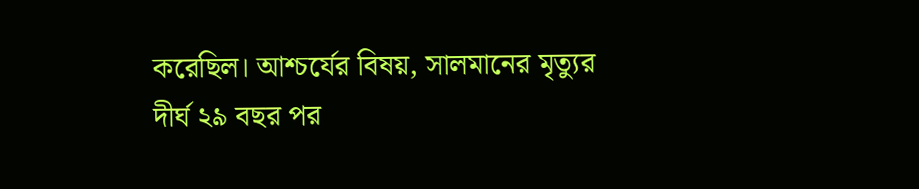করেছিল। আশ্চর্যের বিষয়, সালমানের মৃত্যুর দীর্ঘ ২৯ বছর পর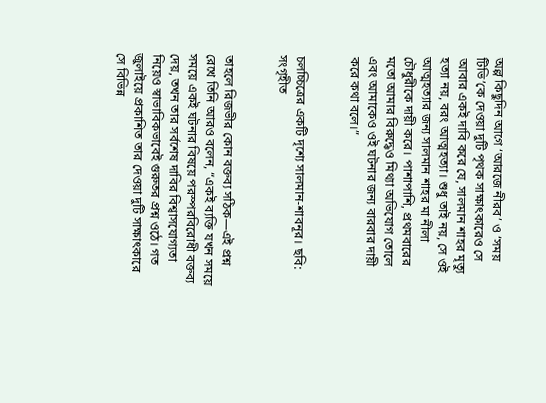অল্প কিছুদিন আগে ‘আরজে নীরব’ ও ‘সময় টিভি’কে দেওয়া দুটি পৃথক সাক্ষাৎকারেও সে আবার একই দাবি করে যে, সালমান শাহর মৃত্যু হত্যা নয়, বরং আত্মহত্যা। শুধু তাই নয়, সে ওই আত্মহত্যার জন্য সালমান শাহর মা নীলা চৌধুরীকে দায়ী করে। পাশাপাশি, প্রথমবারের মতো আমার বিরুদ্ধেও মিথ্যা অভিযোগ তোলে এবং আমাকেও ওই ঘটনার জন্য বারবার দায়ী করে কথা বলে।”


চলচ্চিত্রের একটি দৃশ্যে সালমান-শাবনূর। ছবি: সংগৃহীত


তাহলে রিজভীর কোন বক্তব্য সঠিক—এই প্রশ্ন রেখে তিনি আরও বলেন, “একই ব্যক্তি যখন সময়ে সময়ে একই ঘটনার বিষয়ে পরস্পরবিরোধী বক্তব্য দেয়, তখন তার সর্বশেষ দাবির বিশ্বাসযোগ্যতা নিয়েও স্বাভাবিকভাবেই গুরুতর প্রশ্ন ওঠে। গত জুলাইয়ে প্রকাশিত তার দেওয়া দুটি সাক্ষাৎকারে সে বিভিন্ন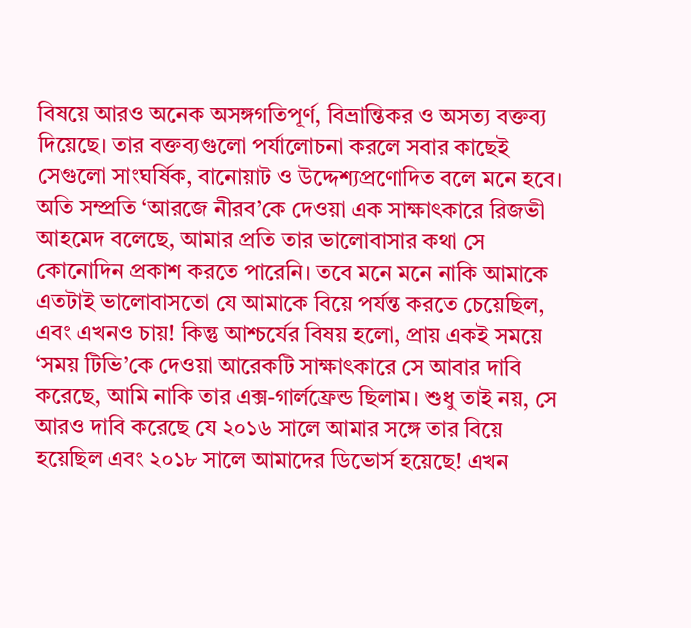বিষয়ে আরও অনেক অসঙ্গগতিপূর্ণ, বিভ্রান্তিকর ও অসত্য বক্তব্য দিয়েছে। তার বক্তব্যগুলো পর্যালোচনা করলে সবার কাছেই সেগুলো সাংঘর্ষিক, বানোয়াট ও উদ্দেশ্যপ্রণোদিত বলে মনে হবে। অতি সম্প্রতি ‘আরজে নীরব’কে দেওয়া এক সাক্ষাৎকারে রিজভী আহমেদ বলেছে, আমার প্রতি তার ভালোবাসার কথা সে কোনোদিন প্রকাশ করতে পারেনি। তবে মনে মনে নাকি আমাকে এতটাই ভালোবাসতো যে আমাকে বিয়ে পর্যন্ত করতে চেয়েছিল, এবং এখনও চায়! কিন্তু আশ্চর্যের বিষয় হলো, প্রায় একই সময়ে ‘সময় টিভি’কে দেওয়া আরেকটি সাক্ষাৎকারে সে আবার দাবি করেছে, আমি নাকি তার এক্স-গার্লফ্রেন্ড ছিলাম। শুধু তাই নয়, সে আরও দাবি করেছে যে ২০১৬ সালে আমার সঙ্গে তার বিয়ে হয়েছিল এবং ২০১৮ সালে আমাদের ডিভোর্স হয়েছে! এখন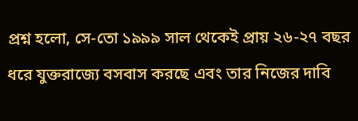প্রশ্ন হলো, সে-তো ১৯৯৯ সাল থেকেই প্রায় ২৬-২৭ বছর ধরে যুক্তরাজ্যে বসবাস করছে এবং তার নিজের দাবি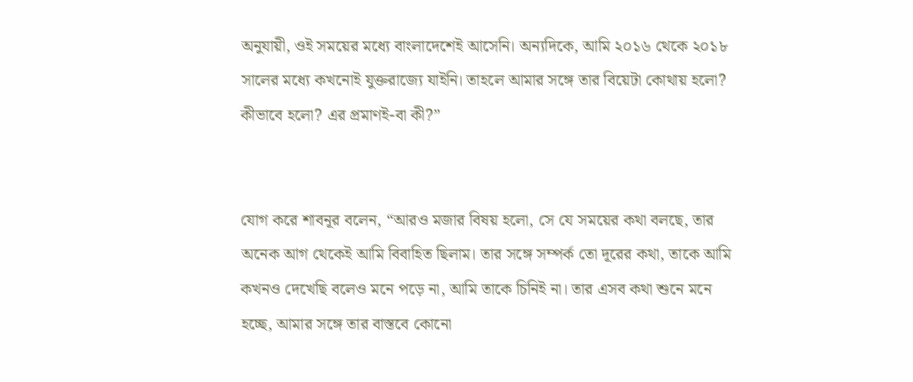অনুযায়ী, ওই সময়ের মধ্যে বাংলাদেশেই আসেনি। অন্যদিকে, আমি ২০১৬ থেকে ২০১৮ সালের মধ্যে কখনোই যুক্তরাজ্যে যাইনি। তাহলে আমার সঙ্গে তার বিয়েটা কোথায় হলো? কীভাবে হলো? এর প্রমাণই-বা কী?”


যোগ করে শাবনূর বলেন, “আরও মজার বিষয় হলো, সে যে সময়ের কথা বলছে, তার অনেক আগ থেকেই আমি বিবাহিত ছিলাম। তার সঙ্গে সম্পর্ক তো দূরের কথা, তাকে আমি কখনও দেখেছি বলেও মনে পড়ে না, আমি তাকে চিনিই না। তার এসব কথা শুনে মনে হচ্ছে, আমার সঙ্গে তার বাস্তবে কোনো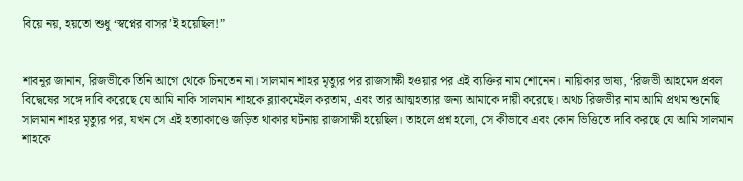বিয়ে নয়, হয়তো শুধু ‘স্বপ্নের বাসর’ই হয়েছিল!”


শাবনূর জানান, রিজভীকে তিনি আগে থেকে চিনতেন না। সালমান শাহর মৃত্যুর পর রাজসাক্ষী হওয়ার পর এই ব্যক্তির নাম শোনেন। নায়িকার ভাষ্য, ‘রিজভী আহমেদ প্রবল বিদ্বেষের সঙ্গে দাবি করেছে যে আমি নাকি সালমান শাহকে ব্ল্যাকমেইল করতাম, এবং তার আত্মহত্যার জন্য আমাকে দায়ী করেছে। অথচ রিজভীর নাম আমি প্রথম শুনেছি সালমান শাহর মৃত্যুর পর, যখন সে এই হত্যাকাণ্ডে জড়িত থাকার ঘটনায় রাজসাক্ষী হয়েছিল। তাহলে প্রশ্ন হলো, সে কীভাবে এবং কোন ভিত্তিতে দাবি করছে যে আমি সালমান শাহকে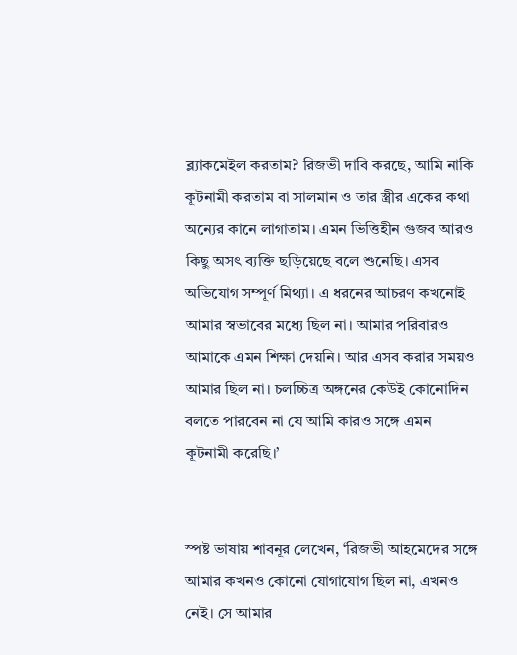ব্ল্যাকমেইল করতাম? রিজভী দাবি করছে, আমি নাকি কূটনামী করতাম বা সালমান ও তার স্ত্রীর একের কথা অন্যের কানে লাগাতাম। এমন ভিত্তিহীন গুজব আরও কিছু অসৎ ব্যক্তি ছড়িয়েছে বলে শুনেছি। এসব অভিযোগ সম্পূর্ণ মিথ্যা। এ ধরনের আচরণ কখনোই আমার স্বভাবের মধ্যে ছিল না। আমার পরিবারও আমাকে এমন শিক্ষা দেয়নি। আর এসব করার সময়ও আমার ছিল না। চলচ্চিত্র অঙ্গনের কেউই কোনোদিন বলতে পারবেন না যে আমি কারও সঙ্গে এমন কূটনামী করেছি।’


স্পষ্ট ভাষায় শাবনূর লেখেন, ‘রিজভী আহমেদের সঙ্গে আমার কখনও কোনো যোগাযোগ ছিল না, এখনও নেই। সে আমার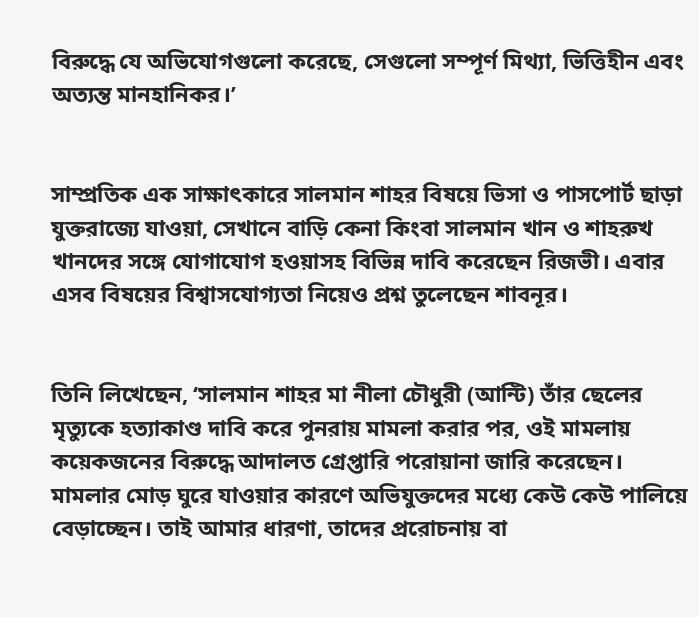বিরুদ্ধে যে অভিযোগগুলো করেছে, সেগুলো সম্পূর্ণ মিথ্যা, ভিত্তিহীন এবং অত‍্যন্ত মানহানিকর।’


সাম্প্রতিক এক সাক্ষাৎকারে সালমান শাহর বিষয়ে ভিসা ও পাসপোর্ট ছাড়া যুক্তরাজ্যে যাওয়া, সেখানে বাড়ি কেনা কিংবা সালমান খান ও শাহরুখ খানদের সঙ্গে যোগাযোগ হওয়াসহ বিভিন্ন দাবি করেছেন রিজভী। এবার এসব বিষয়ের বিশ্বাসযোগ্যতা নিয়েও প্রশ্ন তুলেছেন শাবনূর।


তিনি লিখেছেন, ‘সালমান শাহর মা নীলা চৌধুরী (আন্টি) তাঁর ছেলের মৃত্যুকে হত্যাকাণ্ড দাবি করে পুনরায় মামলা করার পর, ওই মামলায় কয়েকজনের বিরুদ্ধে আদালত গ্রেপ্তারি পরোয়ানা জারি করেছেন। মামলার মোড় ঘুরে যাওয়ার কারণে অভিযুক্তদের মধ্যে কেউ কেউ পালিয়ে বেড়াচ্ছেন। তাই আমার ধারণা, তাদের প্ররোচনায় বা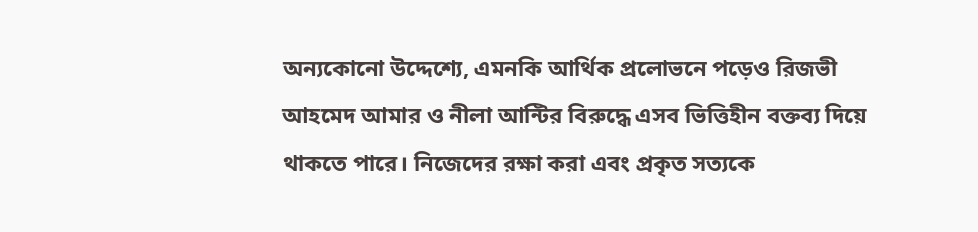অন্যকোনো উদ্দেশ্যে, এমনকি আর্থিক প্রলোভনে পড়েও রিজভী আহমেদ আমার ও নীলা আন্টির বিরুদ্ধে এসব ভিত্তিহীন বক্তব্য দিয়ে থাকতে পারে। নিজেদের রক্ষা করা এবং প্রকৃত সত্যকে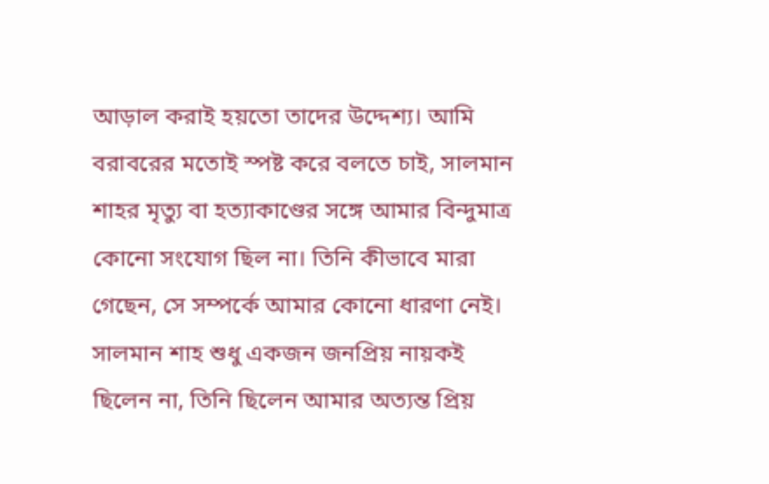আড়াল করাই হয়তো তাদের উদ্দেশ্য। আমি বরাবরের মতোই স্পষ্ট করে বলতে চাই, সালমান শাহর মৃত্যু বা হত্যাকাণ্ডের সঙ্গে আমার বিন্দুমাত্র কোনো সংযোগ ছিল না। তিনি কীভাবে মারা গেছেন, সে সম্পর্কে আমার কোনো ধারণা নেই। সালমান শাহ শুধু একজন জনপ্রিয় নায়কই ছিলেন না, তিনি ছিলেন আমার অত্যন্ত প্রিয়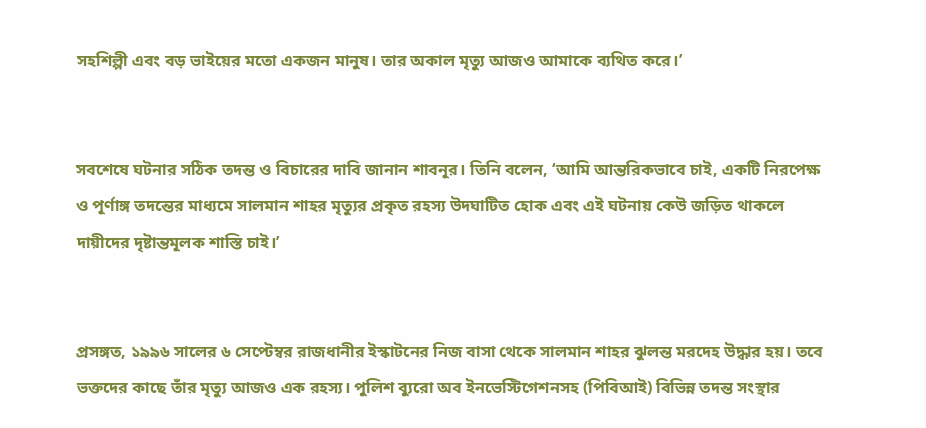সহশিল্পী এবং বড় ভাইয়ের মতো একজন মানুষ। তার অকাল মৃত্যু আজও আমাকে ব্যথিত করে।’


সবশেষে ঘটনার সঠিক তদন্ত ও বিচারের দাবি জানান শাবনূর। তিনি বলেন, ‘আমি আন্তরিকভাবে চাই, একটি নিরপেক্ষ ও পূর্ণাঙ্গ তদন্তের মাধ্যমে সালমান শাহর মৃত্যুর প্রকৃত রহস্য উদঘাটিত হোক এবং এই ঘটনায় কেউ জড়িত থাকলে দায়ীদের দৃষ্টান্তমূলক শাস্তি চাই।’


প্রসঙ্গত, ১৯৯৬ সালের ৬ সেপ্টেম্বর রাজধানীর ইস্কাটনের নিজ বাসা থেকে সালমান শাহর ঝুলন্ত মরদেহ উদ্ধার হয়। তবে ভক্তদের কাছে তাঁর মৃত্যু আজও এক রহস্য। পুলিশ ব্যুরো অব ইনভেস্টিগেশনসহ (পিবিআই) বিভিন্ন তদন্ত সংস্থার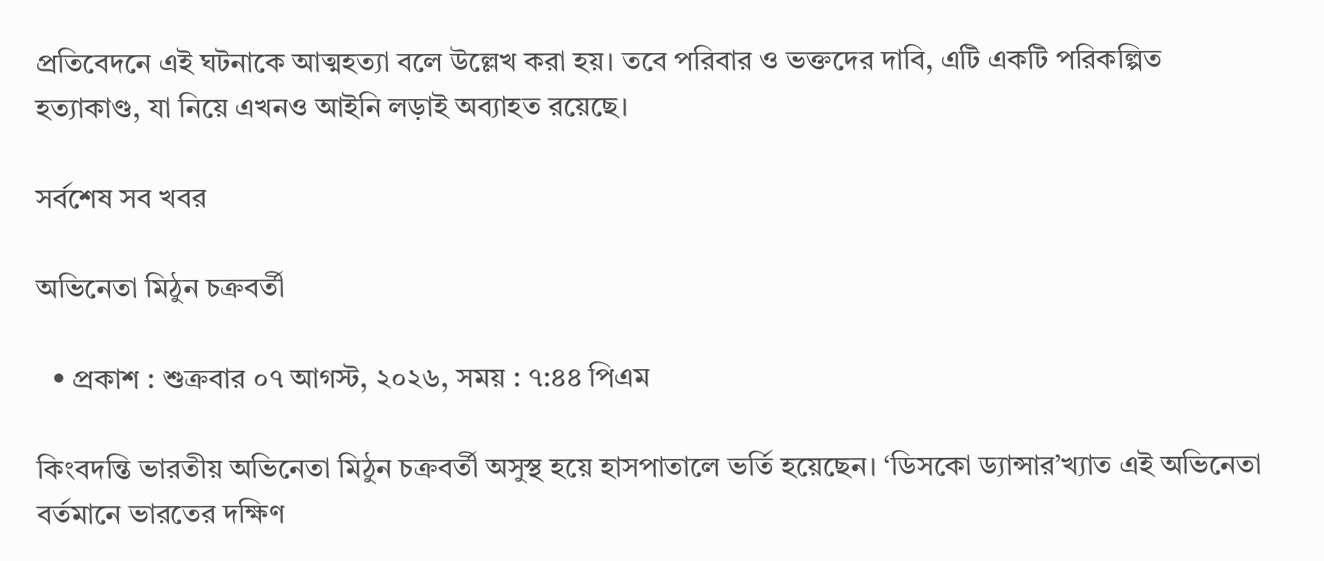প্রতিবেদনে এই ঘটনাকে আত্মহত্যা বলে উল্লেখ করা হয়। তবে পরিবার ও ভক্তদের দাবি, এটি একটি পরিকল্পিত হত্যাকাণ্ড, যা নিয়ে এখনও আইনি লড়াই অব্যাহত রয়েছে।

সর্বশেষ সব খবর

অভিনেতা মিঠুন চক্রবর্তী

  • প্রকাশ : শুক্রবার ০৭ আগস্ট, ২০২৬, সময় : ৭:৪৪ পিএম

কিংবদন্তি ভারতীয় অভিনেতা মিঠুন চক্রবর্তী অসুস্থ হয়ে হাসপাতালে ভর্তি হয়েছেন। ‘ডিসকো ড্যান্সার’খ্যাত এই অভিনেতা বর্তমানে ভারতের দক্ষিণ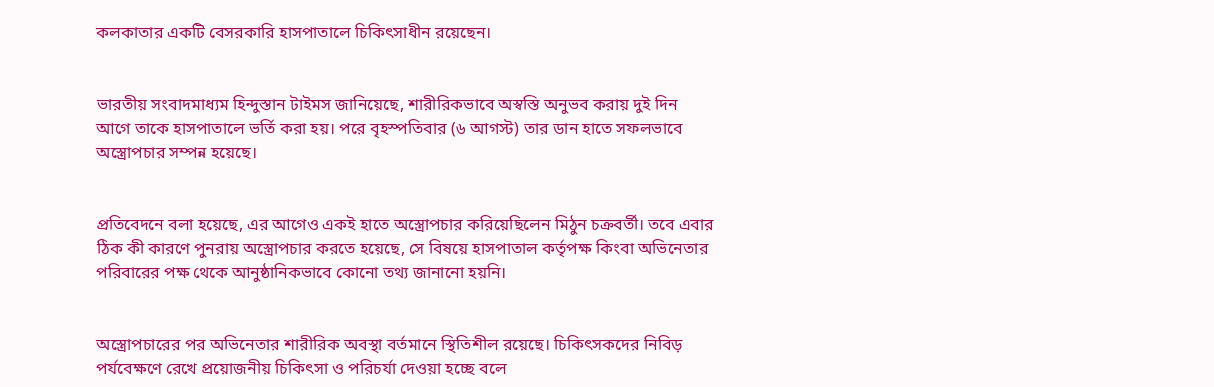কলকাতার একটি বেসরকারি হাসপাতালে চিকিৎসাধীন রয়েছেন।


ভারতীয় সংবাদমাধ্যম হিন্দুস্তান টাইমস জানিয়েছে, শারীরিকভাবে অস্বস্তি অনুভব করায় দুই দিন আগে তাকে হাসপাতালে ভর্তি করা হয়। পরে বৃহস্পতিবার (৬ আগস্ট) তার ডান হাতে সফলভাবে অস্ত্রোপচার সম্পন্ন হয়েছে।


প্রতিবেদনে বলা হয়েছে, এর আগেও একই হাতে অস্ত্রোপচার করিয়েছিলেন মিঠুন চক্রবর্তী। তবে এবার ঠিক কী কারণে পুনরায় অস্ত্রোপচার করতে হয়েছে, সে বিষয়ে হাসপাতাল কর্তৃপক্ষ কিংবা অভিনেতার পরিবারের পক্ষ থেকে আনুষ্ঠানিকভাবে কোনো তথ্য জানানো হয়নি।


অস্ত্রোপচারের পর অভিনেতার শারীরিক অবস্থা বর্তমানে স্থিতিশীল রয়েছে। চিকিৎসকদের নিবিড় পর্যবেক্ষণে রেখে প্রয়োজনীয় চিকিৎসা ও পরিচর্যা দেওয়া হচ্ছে বলে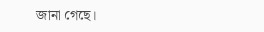জানা গেছে।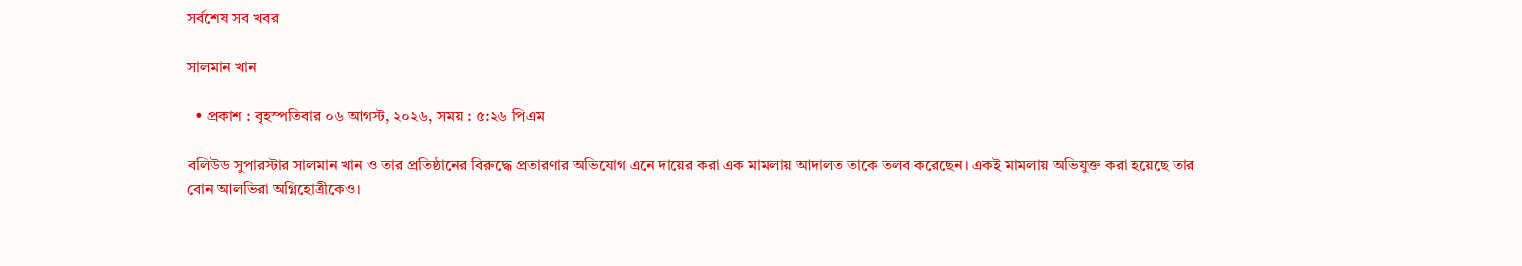সর্বশেষ সব খবর

সালমান খান

  • প্রকাশ : বৃহস্পতিবার ০৬ আগস্ট, ২০২৬, সময় : ৫:২৬ পিএম

বলিউড সুপারস্টার সালমান খান ও তার প্রতিষ্ঠানের বিরুদ্ধে প্রতারণার অভিযোগ এনে দায়ের করা এক মামলায় আদালত তাকে তলব করেছেন। একই মামলায় অভিযুক্ত করা হয়েছে তার বোন আলভিরা অগ্নিহোত্রীকেও।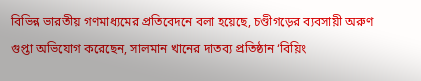বিভিন্ন ভারতীয় গণমাধ্যমের প্রতিবেদনে বলা হয়েছে, চণ্ডীগড়ের ব্যবসায়ী অরুণ গুপ্তা অভিযোগ করেছেন, সালমান খানের দাতব্য প্রতিষ্ঠান ‘বিয়িং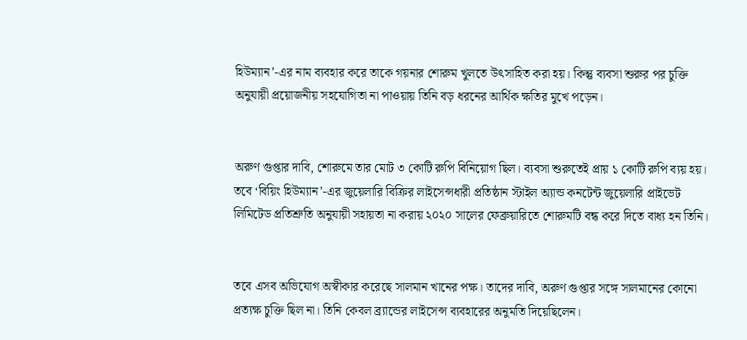হিউম্যান’-এর নাম ব্যবহার করে তাকে গয়নার শোরুম খুলতে উৎসাহিত করা হয়। কিন্তু ব্যবসা শুরুর পর চুক্তি অনুযায়ী প্রয়োজনীয় সহযোগিতা না পাওয়ায় তিনি বড় ধরনের আর্থিক ক্ষতির মুখে পড়েন।


অরুণ গুপ্তার দাবি, শোরুমে তার মোট ৩ কোটি রুপি বিনিয়োগ ছিল। ব্যবসা শুরুতেই প্রায় ১ কোটি রুপি ব্যয় হয়। তবে ‘বিয়িং হিউম্যান’-এর জুয়েলারি বিক্রির লাইসেন্সধারী প্রতিষ্ঠান স্টাইল অ্যান্ড কনটেন্ট জুয়েলারি প্রাইভেট লিমিটেড প্রতিশ্রুতি অনুযায়ী সহায়তা না করায় ২০২০ সালের ফেব্রুয়ারিতে শোরুমটি বন্ধ করে দিতে বাধ্য হন তিনি।


তবে এসব অভিযোগ অস্বীকার করেছে সালমান খানের পক্ষ। তাদের দাবি, অরুণ গুপ্তার সঙ্গে সালমানের কোনো প্রত্যক্ষ চুক্তি ছিল না। তিনি কেবল ব্র্যান্ডের লাইসেন্স ব্যবহারের অনুমতি দিয়েছিলেন।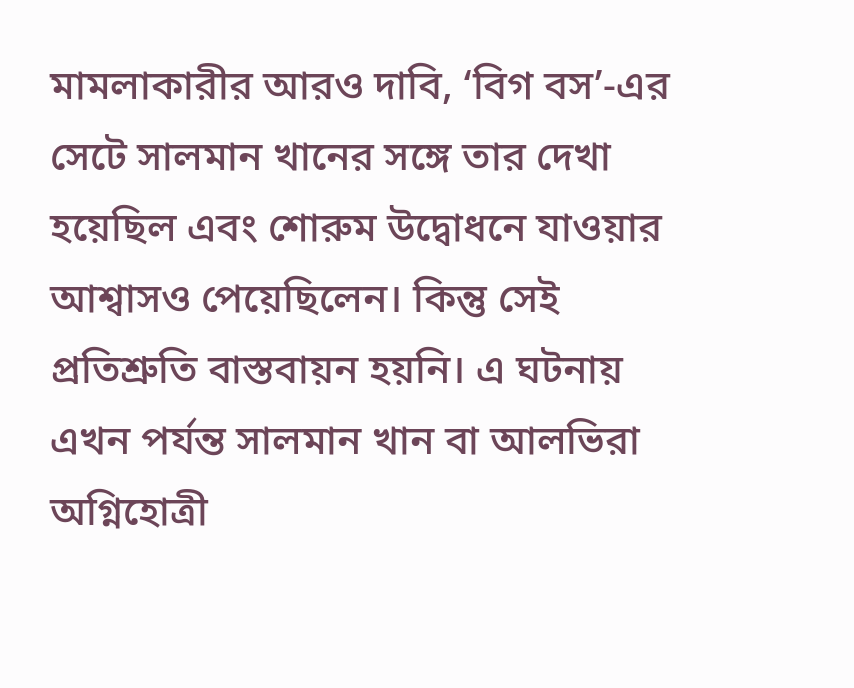মামলাকারীর আরও দাবি, ‘বিগ বস’-এর সেটে সালমান খানের সঙ্গে তার দেখা হয়েছিল এবং শোরুম উদ্বোধনে যাওয়ার আশ্বাসও পেয়েছিলেন। কিন্তু সেই প্রতিশ্রুতি বাস্তবায়ন হয়নি। এ ঘটনায় এখন পর্যন্ত সালমান খান বা আলভিরা অগ্নিহোত্রী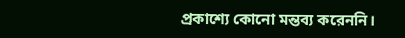প্রকাশ্যে কোনো মন্তব্য করেননি।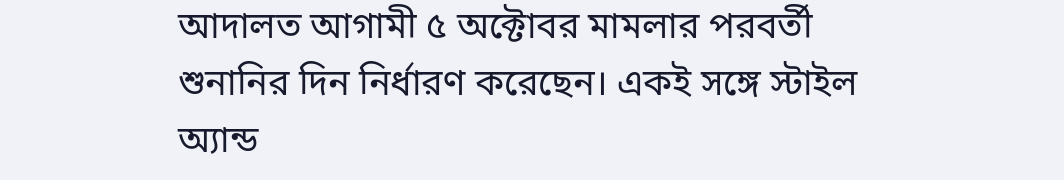আদালত আগামী ৫ অক্টোবর মামলার পরবর্তী শুনানির দিন নির্ধারণ করেছেন। একই সঙ্গে স্টাইল অ্যান্ড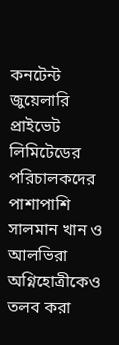কনটেন্ট জুয়েলারি প্রাইভেট লিমিটেডের পরিচালকদের পাশাপাশি সালমান খান ও আলভিরা অগ্নিহোত্রীকেও তলব করা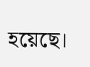হয়েছে।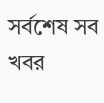সর্বশেষ সব খবর